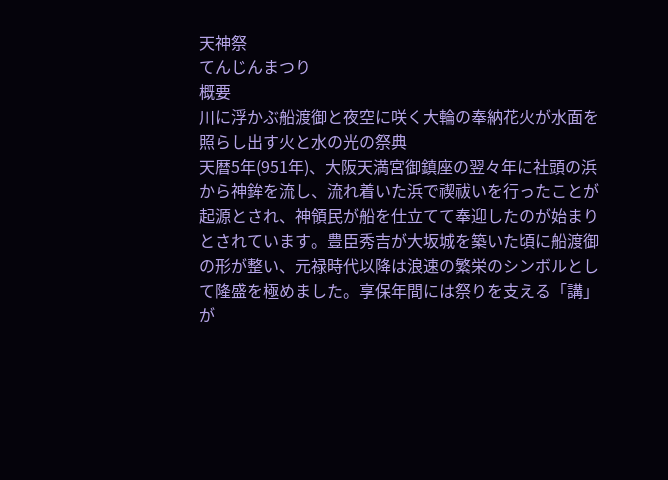天神祭
てんじんまつり
概要
川に浮かぶ船渡御と夜空に咲く大輪の奉納花火が水面を照らし出す火と水の光の祭典
天暦5年(951年)、大阪天満宮御鎮座の翌々年に社頭の浜から神鉾を流し、流れ着いた浜で禊祓いを行ったことが起源とされ、神領民が船を仕立てて奉迎したのが始まりとされています。豊臣秀吉が大坂城を築いた頃に船渡御の形が整い、元禄時代以降は浪速の繁栄のシンボルとして隆盛を極めました。享保年間には祭りを支える「講」が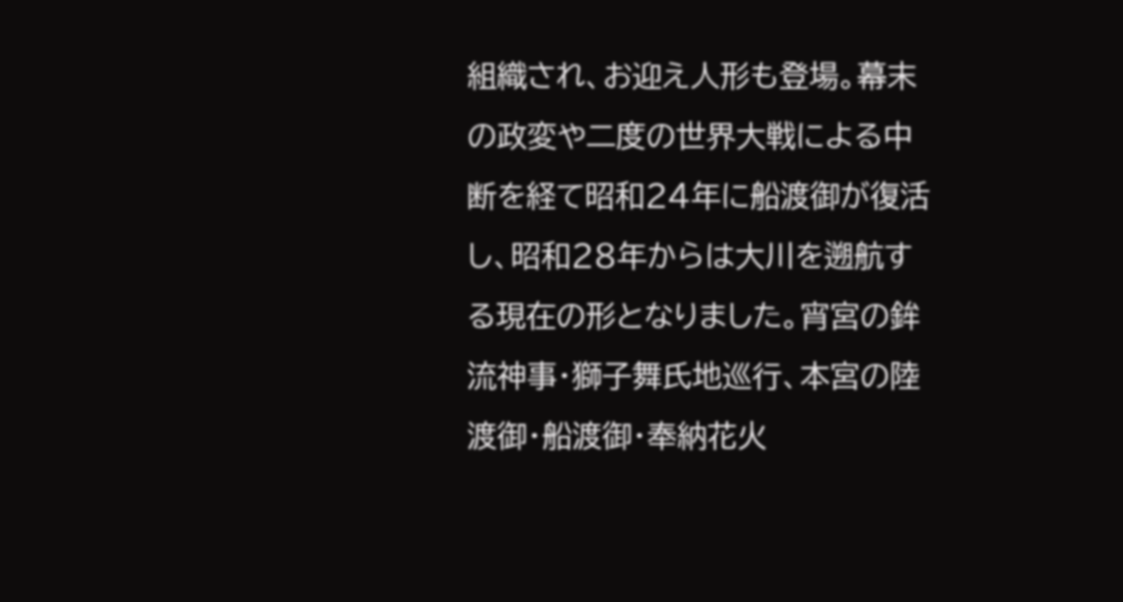組織され、お迎え人形も登場。幕末の政変や二度の世界大戦による中断を経て昭和24年に船渡御が復活し、昭和28年からは大川を遡航する現在の形となりました。宵宮の鉾流神事・獅子舞氏地巡行、本宮の陸渡御・船渡御・奉納花火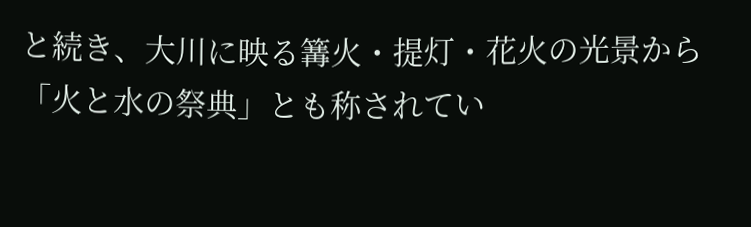と続き、大川に映る篝火・提灯・花火の光景から「火と水の祭典」とも称されてい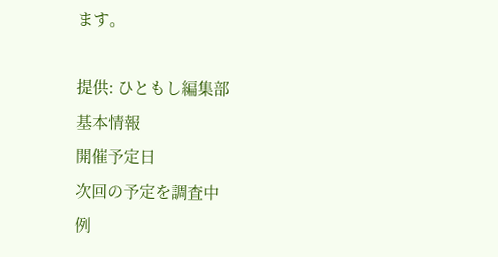ます。

提供: ひともし編集部
基本情報
開催予定日
次回の予定を調査中
例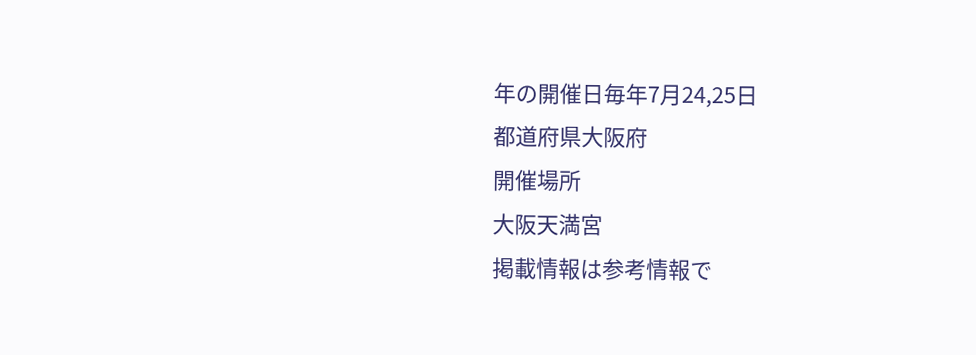年の開催日毎年7月24,25日
都道府県大阪府
開催場所
大阪天満宮
掲載情報は参考情報で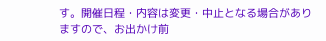す。開催日程・内容は変更・中止となる場合がありますので、お出かけ前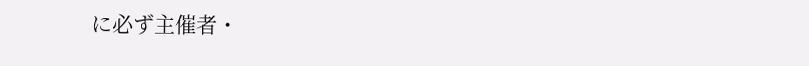に必ず主催者・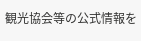観光協会等の公式情報を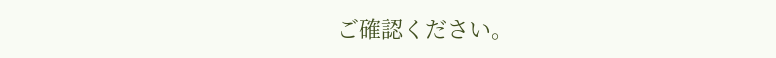ご確認ください。